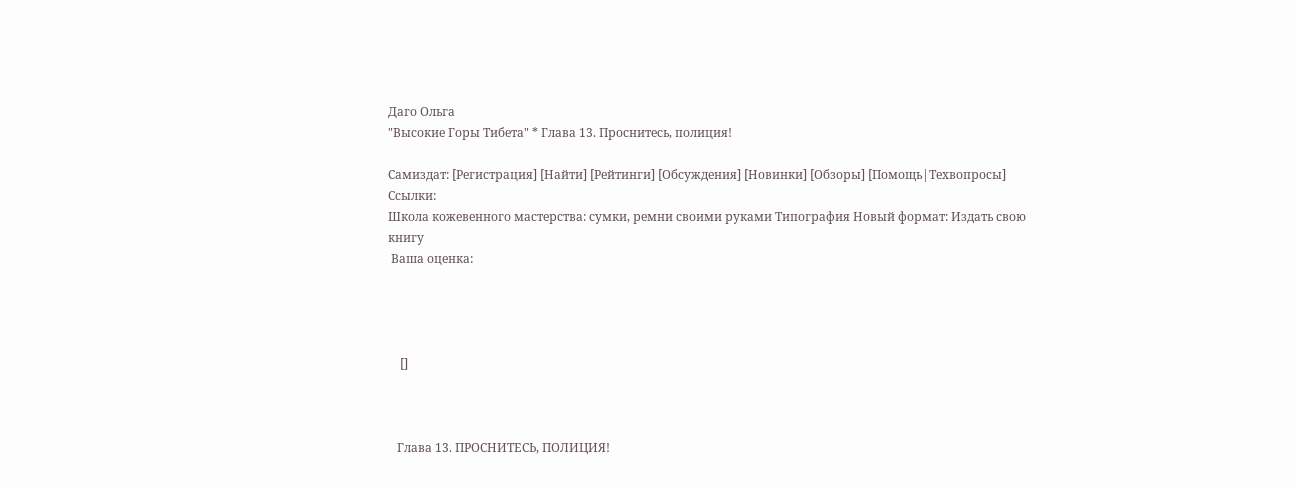Даго Ольга
"Высокие Горы Тибета" * Глава 13. Проснитесь, полиция!

Самиздат: [Регистрация] [Найти] [Рейтинги] [Обсуждения] [Новинки] [Обзоры] [Помощь|Техвопросы]
Ссылки:
Школа кожевенного мастерства: сумки, ремни своими руками Типография Новый формат: Издать свою книгу
 Ваша оценка:




    []



   Глава 13. ПРОСНИТЕСЬ, ПОЛИЦИЯ!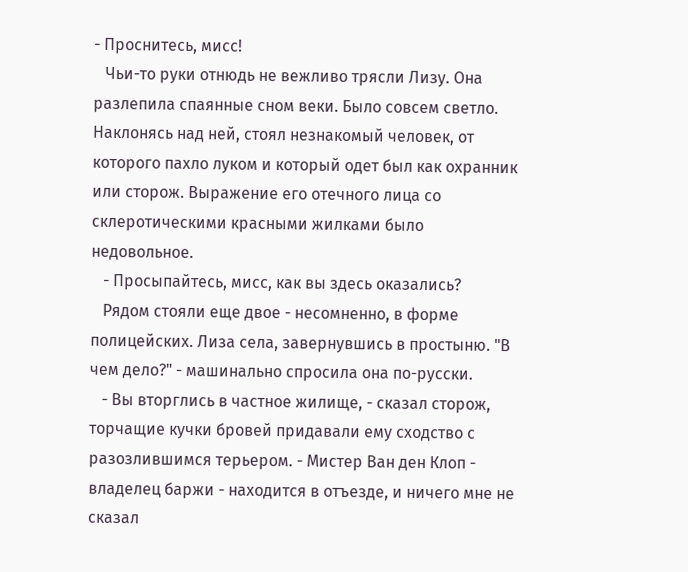- Проснитесь, мисс!
   Чьи-то руки отнюдь не вежливо трясли Лизу. Она разлепила спаянные сном веки. Было совсем светло. Наклонясь над ней, стоял незнакомый человек, от которого пахло луком и который одет был как охранник или сторож. Выражение его отечного лица со склеротическими красными жилками было недовольное.
   - Просыпайтесь, мисс, как вы здесь оказались?
   Рядом стояли еще двое - несомненно, в форме полицейских. Лиза села, завернувшись в простыню. "В чем дело?" - машинально спросила она по-русски.
   - Вы вторглись в частное жилище, - сказал сторож, торчащие кучки бровей придавали ему сходство с разозлившимся терьером. - Мистер Ван ден Клоп - владелец баржи - находится в отъезде, и ничего мне не сказал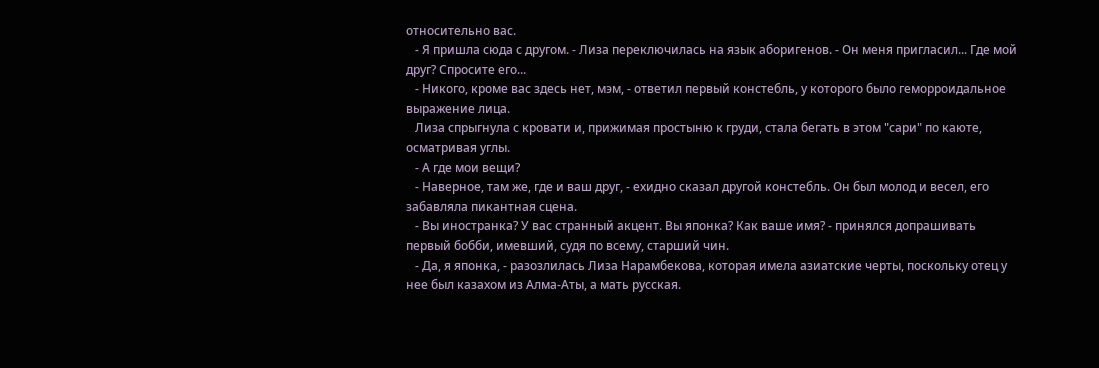относительно вас.
   - Я пришла сюда с другом. - Лиза переключилась на язык аборигенов. - Он меня пригласил... Где мой друг? Спросите его...
   - Никого, кроме вас здесь нет, мэм, - ответил первый констебль, у которого было геморроидальное выражение лица.
   Лиза спрыгнула с кровати и, прижимая простыню к груди, стала бегать в этом "сари" по каюте, осматривая углы.
   - А где мои вещи?
   - Наверное, там же, где и ваш друг, - ехидно сказал другой констебль. Он был молод и весел, его забавляла пикантная сцена.
   - Вы иностранка? У вас странный акцент. Вы японка? Как ваше имя? - принялся допрашивать первый бобби, имевший, судя по всему, старший чин.
   - Да, я японка, - разозлилась Лиза Нарамбекова, которая имела азиатские черты, поскольку отец у нее был казахом из Алма-Аты, а мать русская.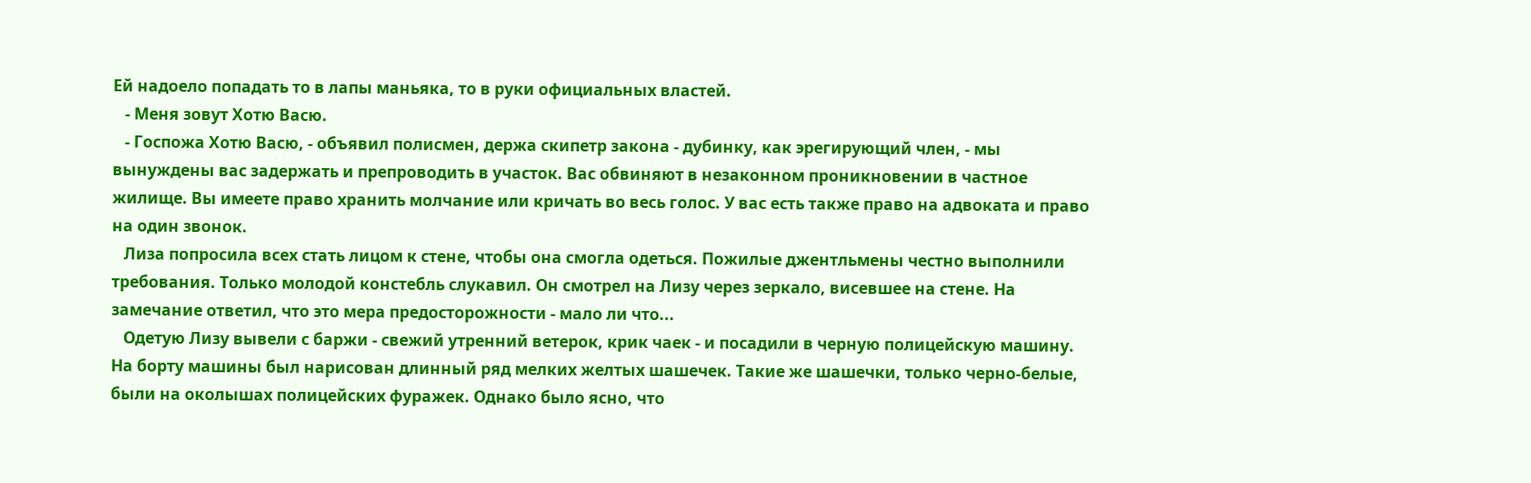Ей надоело попадать то в лапы маньяка, то в руки официальных властей.
   - Меня зовут Хотю Васю.
   - Госпожа Хотю Васю, - объявил полисмен, держа скипетр закона - дубинку, как эрегирующий член, - мы вынуждены вас задержать и препроводить в участок. Вас обвиняют в незаконном проникновении в частное жилище. Вы имеете право хранить молчание или кричать во весь голос. У вас есть также право на адвоката и право на один звонок.
   Лиза попросила всех стать лицом к стене, чтобы она смогла одеться. Пожилые джентльмены честно выполнили требования. Только молодой констебль слукавил. Он смотрел на Лизу через зеркало, висевшее на стене. На замечание ответил, что это мера предосторожности - мало ли что...
   Одетую Лизу вывели с баржи - свежий утренний ветерок, крик чаек - и посадили в черную полицейскую машину. На борту машины был нарисован длинный ряд мелких желтых шашечек. Такие же шашечки, только черно-белые, были на околышах полицейских фуражек. Однако было ясно, что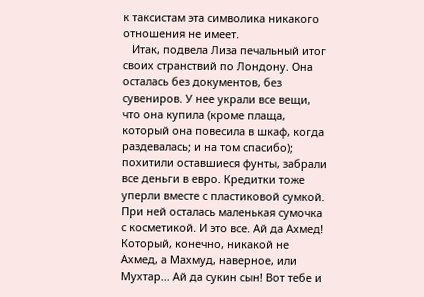к таксистам эта символика никакого отношения не имеет.
   Итак, подвела Лиза печальный итог своих странствий по Лондону. Она осталась без документов, без сувениров. У нее украли все вещи, что она купила (кроме плаща, который она повесила в шкаф, когда раздевалась; и на том спасибо); похитили оставшиеся фунты, забрали все деньги в евро. Кредитки тоже уперли вместе с пластиковой сумкой. При ней осталась маленькая сумочка с косметикой. И это все. Ай да Ахмед! Который, конечно, никакой не Ахмед, а Махмуд, наверное, или Мухтар... Ай да сукин сын! Вот тебе и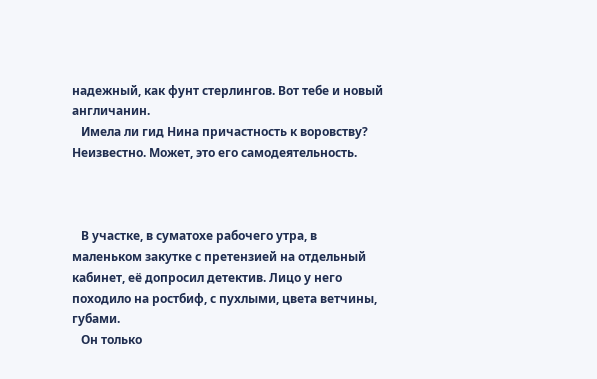надежный, как фунт стерлингов. Вот тебе и новый англичанин.
   Имела ли гид Нина причастность к воровству? Неизвестно. Может, это его самодеятельность.



   В участке, в суматохе рабочего утра, в маленьком закутке с претензией на отдельный кабинет, её допросил детектив. Лицо у него походило на ростбиф, с пухлыми, цвета ветчины, губами.
   Он только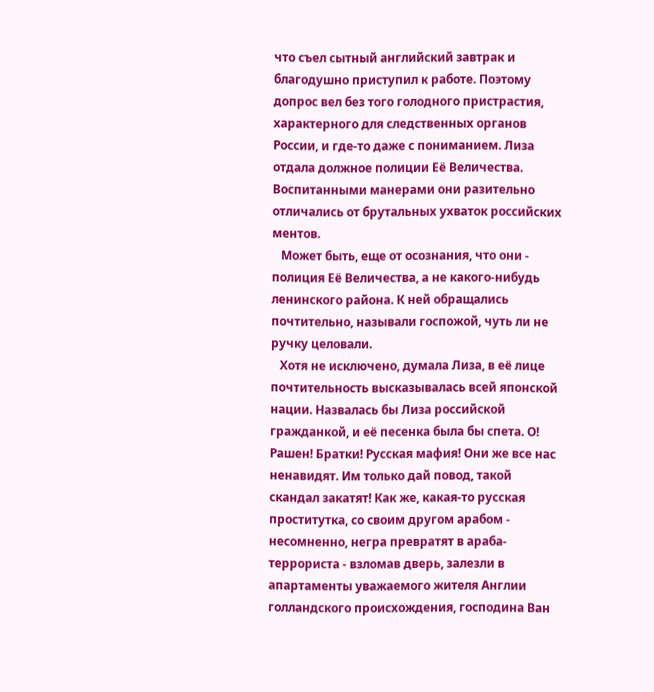что съел сытный английский завтрак и благодушно приступил к работе. Поэтому допрос вел без того голодного пристрастия, характерного для следственных органов России, и где-то даже с пониманием. Лиза отдала должное полиции Её Величества. Воспитанными манерами они разительно отличались от брутальных ухваток российских ментов.
   Может быть, еще от осознания, что они - полиция Её Величества, а не какого-нибудь ленинского района. К ней обращались почтительно, называли госпожой, чуть ли не ручку целовали.
   Хотя не исключено, думала Лиза, в её лице почтительность высказывалась всей японской нации. Назвалась бы Лиза российской гражданкой, и её песенка была бы спета. О! Рашен! Братки! Русская мафия! Они же все нас ненавидят. Им только дай повод, такой скандал закатят! Как же, какая-то русская проститутка, со своим другом арабом - несомненно, негра превратят в араба-террориста - взломав дверь, залезли в апартаменты уважаемого жителя Англии голландского происхождения, господина Ван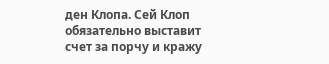ден Клопа. Сей Клоп обязательно выставит счет за порчу и кражу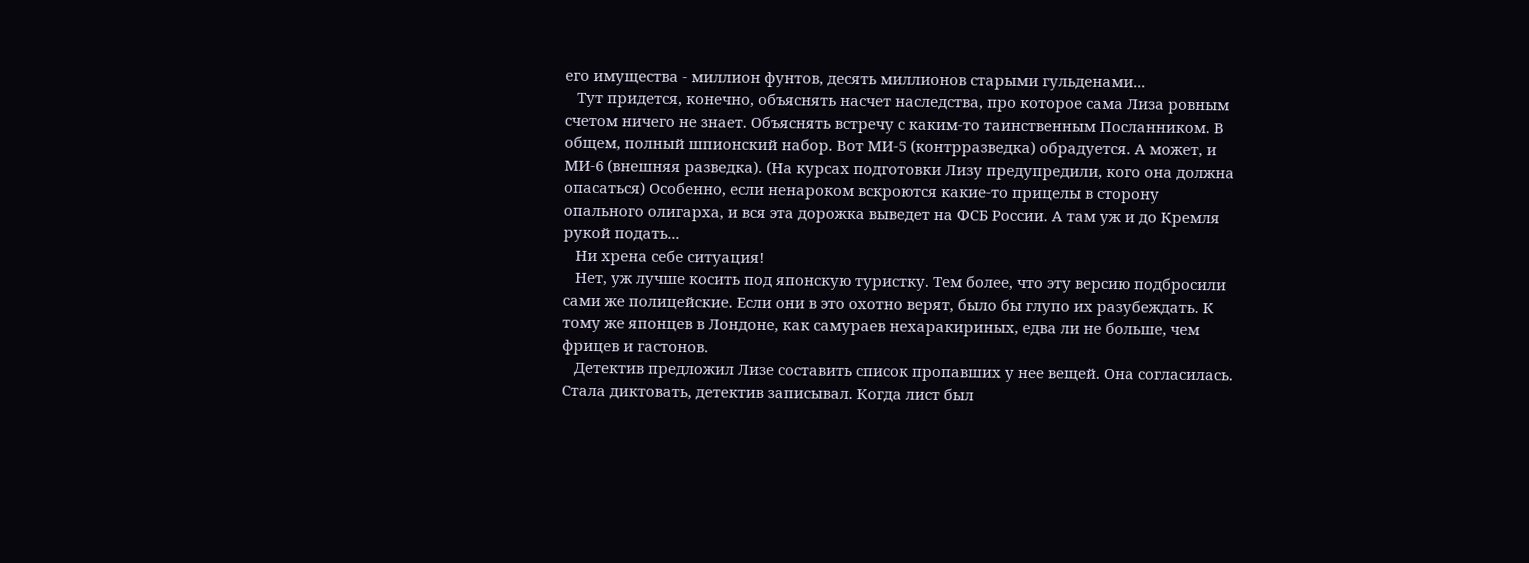его имущества - миллион фунтов, десять миллионов старыми гульденами...
   Тут придется, конечно, объяснять насчет наследства, про которое сама Лиза ровным счетом ничего не знает. Объяснять встречу с каким-то таинственным Посланником. В общем, полный шпионский набор. Вот МИ-5 (контрразведка) обрадуется. А может, и МИ-6 (внешняя разведка). (На курсах подготовки Лизу предупредили, кого она должна опасаться) Особенно, если ненароком вскроются какие-то прицелы в сторону опального олигарха, и вся эта дорожка выведет на ФСБ России. А там уж и до Кремля рукой подать...
   Ни хрена себе ситуация!
   Нет, уж лучше косить под японскую туристку. Тем более, что эту версию подбросили сами же полицейские. Если они в это охотно верят, было бы глупо их разубеждать. К тому же японцев в Лондоне, как самураев нехаракириных, едва ли не больше, чем фрицев и гастонов.
   Детектив предложил Лизе составить список пропавших у нее вещей. Она согласилась. Стала диктовать, детектив записывал. Когда лист был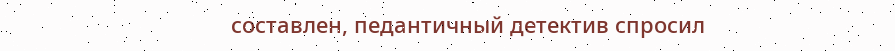составлен, педантичный детектив спросил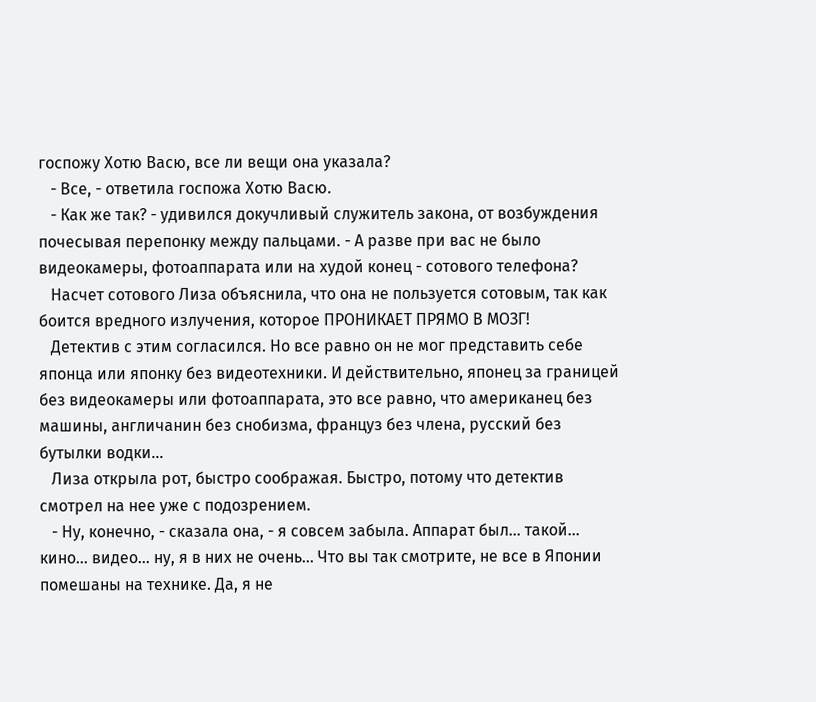госпожу Хотю Васю, все ли вещи она указала?
   - Все, - ответила госпожа Хотю Васю.
   - Как же так? - удивился докучливый служитель закона, от возбуждения почесывая перепонку между пальцами. - А разве при вас не было видеокамеры, фотоаппарата или на худой конец - сотового телефона?
   Насчет сотового Лиза объяснила, что она не пользуется сотовым, так как боится вредного излучения, которое ПРОНИКАЕТ ПРЯМО В МОЗГ!
   Детектив с этим согласился. Но все равно он не мог представить себе японца или японку без видеотехники. И действительно, японец за границей без видеокамеры или фотоаппарата, это все равно, что американец без машины, англичанин без снобизма, француз без члена, русский без бутылки водки...
   Лиза открыла рот, быстро соображая. Быстро, потому что детектив смотрел на нее уже с подозрением.
   - Ну, конечно, - сказала она, - я совсем забыла. Аппарат был... такой... кино... видео... ну, я в них не очень... Что вы так смотрите, не все в Японии помешаны на технике. Да, я не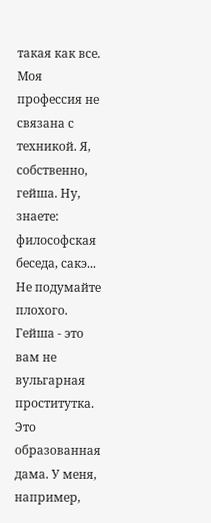такая как все. Моя профессия не связана с техникой. Я, собственно, гейша. Ну, знаете: философская беседа, сакэ... Не подумайте плохого. Гейша - это вам не вульгарная проститутка. Это образованная дама. У меня, например,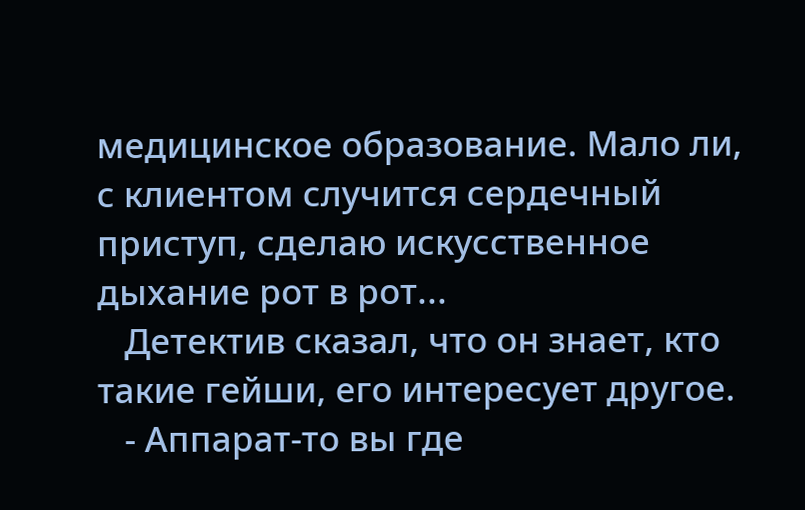медицинское образование. Мало ли, с клиентом случится сердечный приступ, сделаю искусственное дыхание рот в рот...
   Детектив сказал, что он знает, кто такие гейши, его интересует другое.
   - Аппарат-то вы где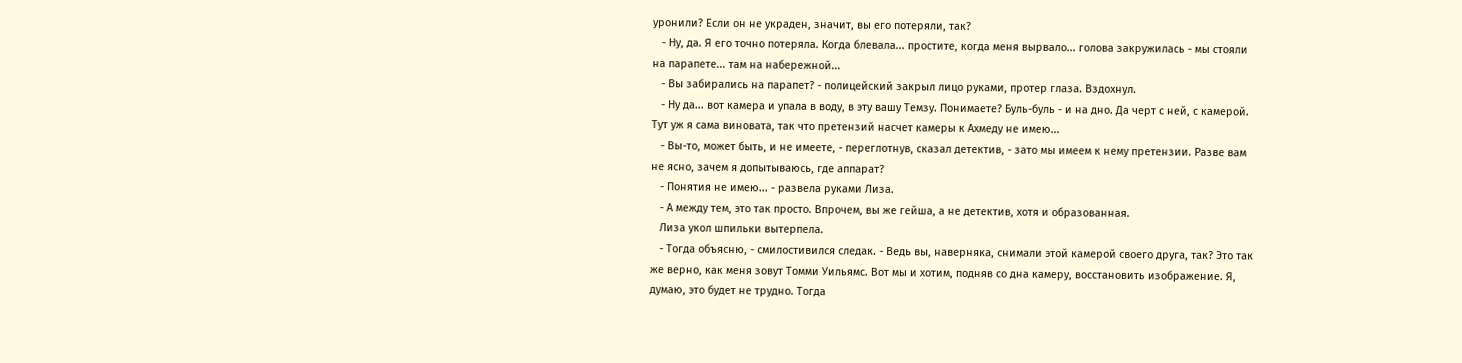уронили? Если он не украден, значит, вы его потеряли, так?
   - Ну, да. Я его точно потеряла. Когда блевала... простите, когда меня вырвало... голова закружилась - мы стояли на парапете... там на набережной...
   - Вы забирались на парапет? - полицейский закрыл лицо руками, протер глаза. Вздохнул.
   - Ну да... вот камера и упала в воду, в эту вашу Темзу. Понимаете? Буль-буль - и на дно. Да черт с ней, с камерой. Тут уж я сама виновата, так что претензий насчет камеры к Ахмеду не имею...
   - Вы-то, может быть, и не имеете, - переглотнув, сказал детектив, - зато мы имеем к нему претензии. Разве вам не ясно, зачем я допытываюсь, где аппарат?
   - Понятия не имею... - развела руками Лиза.
   - А между тем, это так просто. Впрочем, вы же гейша, а не детектив, хотя и образованная.
   Лиза укол шпильки вытерпела.
   - Тогда объясню, - смилостивился следак. - Ведь вы, наверняка, снимали этой камерой своего друга, так? Это так же верно, как меня зовут Томми Уильямс. Вот мы и хотим, подняв со дна камеру, восстановить изображение. Я, думаю, это будет не трудно. Тогда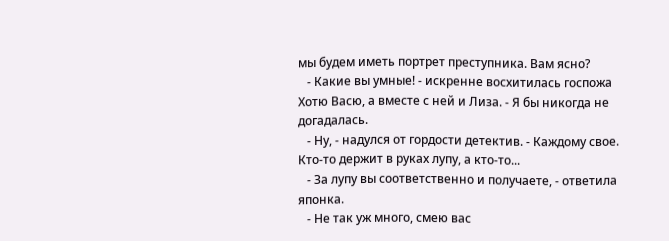мы будем иметь портрет преступника. Вам ясно?
   - Какие вы умные! - искренне восхитилась госпожа Хотю Васю, а вместе с ней и Лиза. - Я бы никогда не догадалась.
   - Ну, - надулся от гордости детектив. - Каждому свое. Кто-то держит в руках лупу, а кто-то...
   - За лупу вы соответственно и получаете, - ответила японка.
   - Не так уж много, смею вас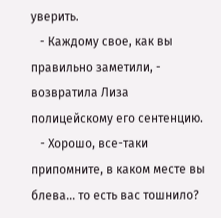уверить.
   - Каждому свое, как вы правильно заметили, - возвратила Лиза полицейскому его сентенцию.
   - Хорошо, все-таки припомните, в каком месте вы блева... то есть вас тошнило?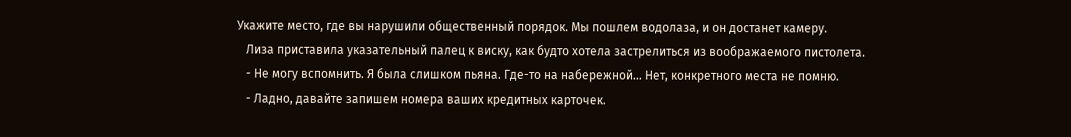Укажите место, где вы нарушили общественный порядок. Мы пошлем водолаза, и он достанет камеру.
   Лиза приставила указательный палец к виску, как будто хотела застрелиться из воображаемого пистолета.
   - Не могу вспомнить. Я была слишком пьяна. Где-то на набережной... Нет, конкретного места не помню.
   - Ладно, давайте запишем номера ваших кредитных карточек.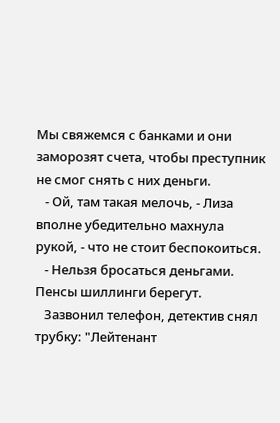Мы свяжемся с банками и они заморозят счета, чтобы преступник не смог снять с них деньги.
   - Ой, там такая мелочь, - Лиза вполне убедительно махнула рукой, - что не стоит беспокоиться.
   - Нельзя бросаться деньгами. Пенсы шиллинги берегут.
   Зазвонил телефон, детектив снял трубку: "Лейтенант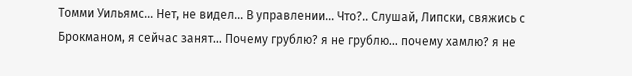Томми Уильямс... Нет, не видел... В управлении... Что?.. Слушай, Липски, свяжись с Брокманом, я сейчас занят... Почему грублю? я не грублю... почему хамлю? я не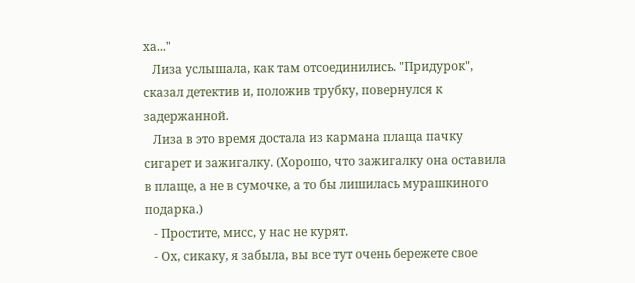ха..."
   Лиза услышала, как там отсоединились. "Придурок", сказал детектив и, положив трубку, повернулся к задержанной.
   Лиза в это время достала из кармана плаща пачку сигарет и зажигалку. (Хорошо, что зажигалку она оставила в плаще, а не в сумочке, а то бы лишилась мурашкиного подарка.)
   - Простите, мисс, у нас не курят.
   - Ох, сикаку, я забыла, вы все тут очень бережете свое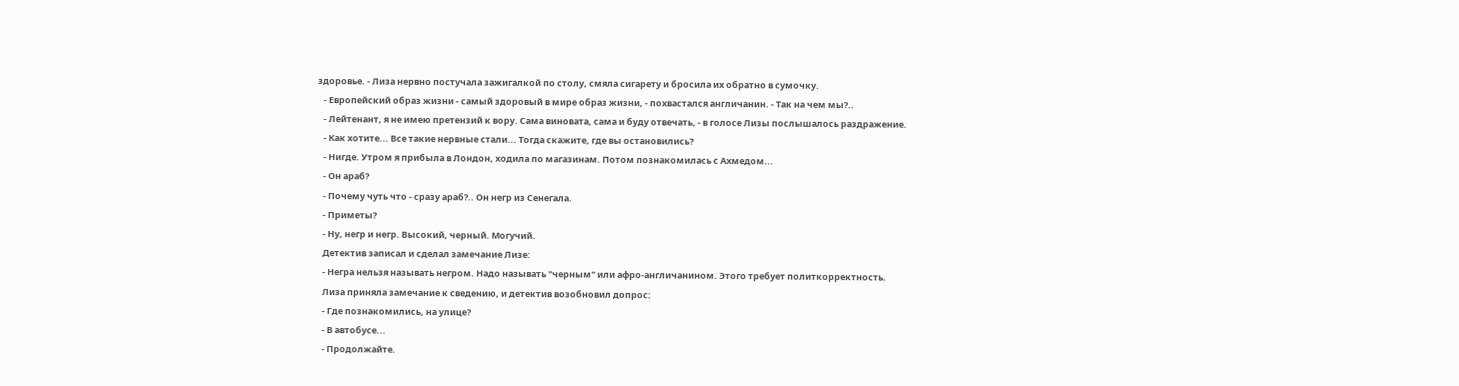здоровье. - Лиза нервно постучала зажигалкой по столу, смяла сигарету и бросила их обратно в сумочку.
   - Европейский образ жизни - самый здоровый в мире образ жизни, - похвастался англичанин. - Так на чем мы?..
   - Лейтенант, я не имею претензий к вору. Сама виновата, сама и буду отвечать, - в голосе Лизы послышалось раздражение.
   - Как хотите... Все такие нервные стали... Тогда скажите, где вы остановились?
   - Нигде. Утром я прибыла в Лондон, ходила по магазинам. Потом познакомилась с Ахмедом...
   - Он араб?
   - Почему чуть что - сразу араб?.. Он негр из Сенегала.
   - Приметы?
   - Ну, негр и негр. Высокий, черный. Могучий.
   Детектив записал и сделал замечание Лизе:
   - Негра нельзя называть негром. Надо называть "черным" или афро-англичанином. Этого требует политкорректность.
   Лиза приняла замечание к сведению, и детектив возобновил допрос:
   - Где познакомились, на улице?
   - В автобусе...
   - Продолжайте.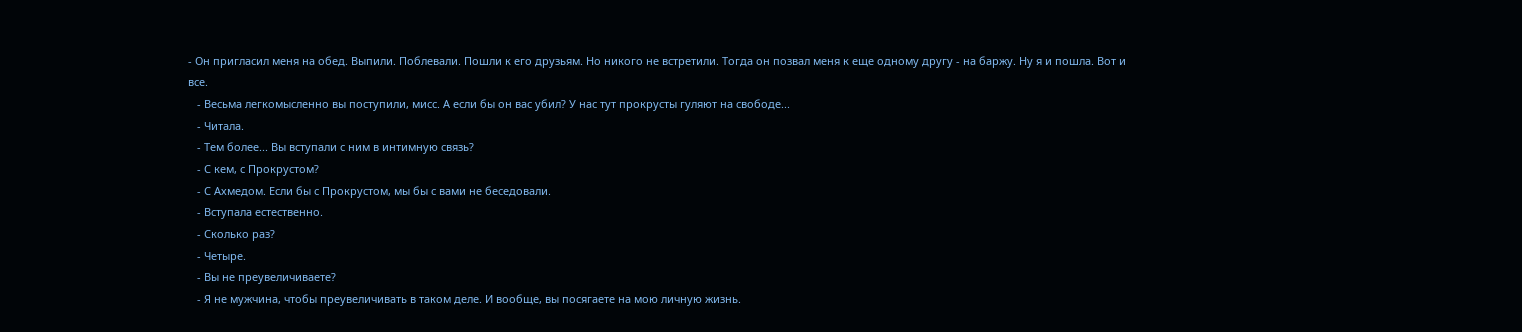- Он пригласил меня на обед. Выпили. Поблевали. Пошли к его друзьям. Но никого не встретили. Тогда он позвал меня к еще одному другу - на баржу. Ну я и пошла. Вот и все.
   - Весьма легкомысленно вы поступили, мисс. А если бы он вас убил? У нас тут прокрусты гуляют на свободе...
   - Читала.
   - Тем более... Вы вступали с ним в интимную связь?
   - С кем, с Прокрустом?
   - С Ахмедом. Если бы с Прокрустом, мы бы с вами не беседовали.
   - Вступала естественно.
   - Сколько раз?
   - Четыре.
   - Вы не преувеличиваете?
   - Я не мужчина, чтобы преувеличивать в таком деле. И вообще, вы посягаете на мою личную жизнь.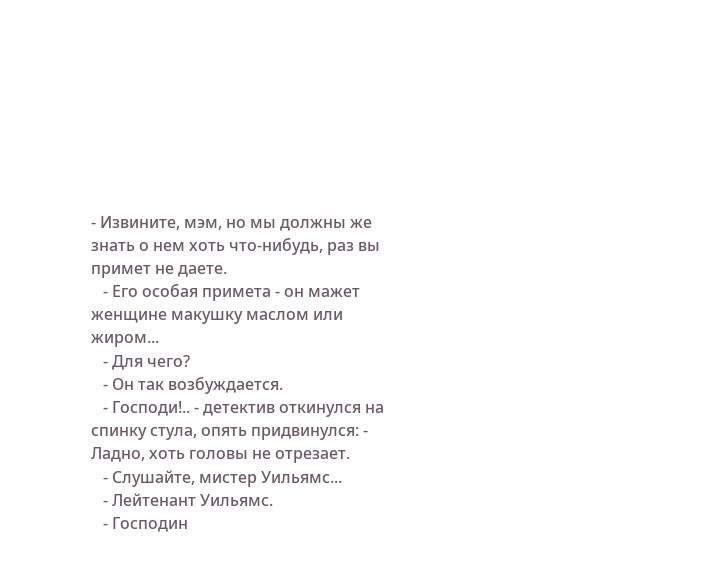- Извините, мэм, но мы должны же знать о нем хоть что-нибудь, раз вы примет не даете.
   - Его особая примета - он мажет женщине макушку маслом или жиром...
   - Для чего?
   - Он так возбуждается.
   - Господи!.. - детектив откинулся на спинку стула, опять придвинулся: - Ладно, хоть головы не отрезает.
   - Слушайте, мистер Уильямс...
   - Лейтенант Уильямс.
   - Господин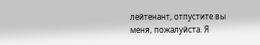лейтенант, отпустите вы меня, пожалуйста. Я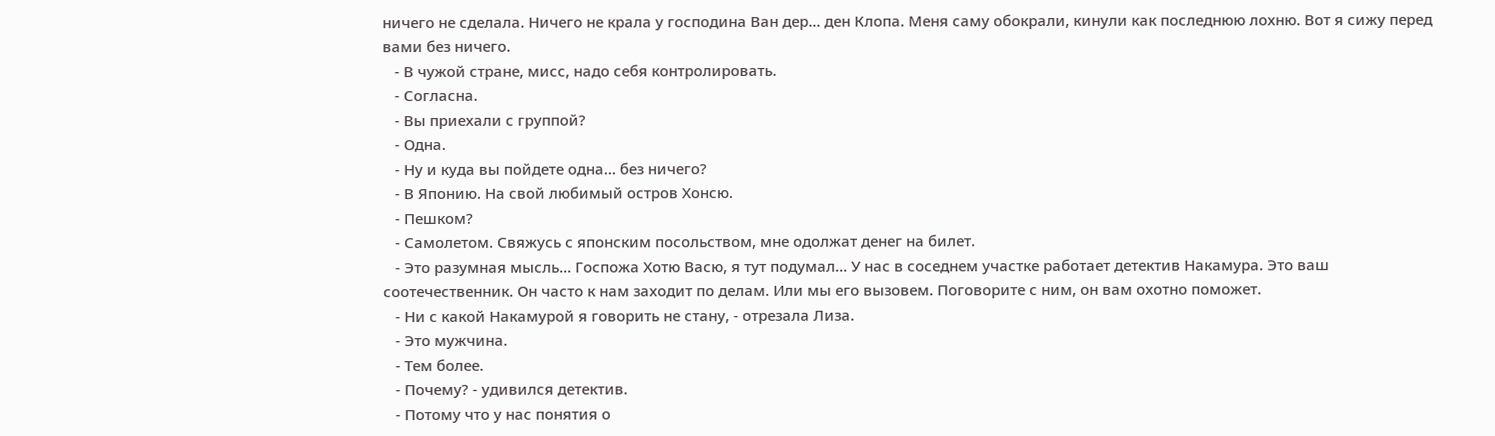ничего не сделала. Ничего не крала у господина Ван дер... ден Клопа. Меня саму обокрали, кинули как последнюю лохню. Вот я сижу перед вами без ничего.
   - В чужой стране, мисс, надо себя контролировать.
   - Согласна.
   - Вы приехали с группой?
   - Одна.
   - Ну и куда вы пойдете одна... без ничего?
   - В Японию. На свой любимый остров Хонсю.
   - Пешком?
   - Самолетом. Свяжусь с японским посольством, мне одолжат денег на билет.
   - Это разумная мысль... Госпожа Хотю Васю, я тут подумал... У нас в соседнем участке работает детектив Накамура. Это ваш соотечественник. Он часто к нам заходит по делам. Или мы его вызовем. Поговорите с ним, он вам охотно поможет.
   - Ни с какой Накамурой я говорить не стану, - отрезала Лиза.
   - Это мужчина.
   - Тем более.
   - Почему? - удивился детектив.
   - Потому что у нас понятия о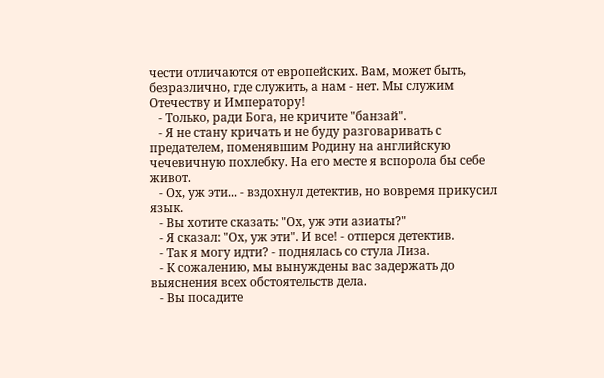чести отличаются от европейских. Вам, может быть, безразлично, где служить, а нам - нет. Мы служим Отечеству и Императору!
   - Только, ради Бога, не кричите "банзай".
   - Я не стану кричать и не буду разговаривать с предателем, поменявшим Родину на английскую чечевичную похлебку. На его месте я вспорола бы себе живот.
   - Ох, уж эти... - вздохнул детектив, но вовремя прикусил язык.
   - Вы хотите сказать: "Ох, уж эти азиаты?"
   - Я сказал: "Ох, уж эти". И все! - отперся детектив.
   - Так я могу идти? - поднялась со стула Лиза.
   - К сожалению, мы вынуждены вас задержать до выяснения всех обстоятельств дела.
   - Вы посадите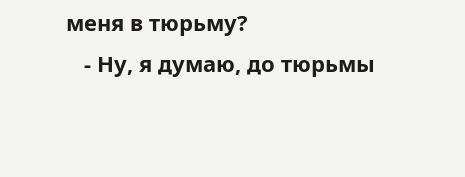меня в тюрьму?
   - Ну, я думаю, до тюрьмы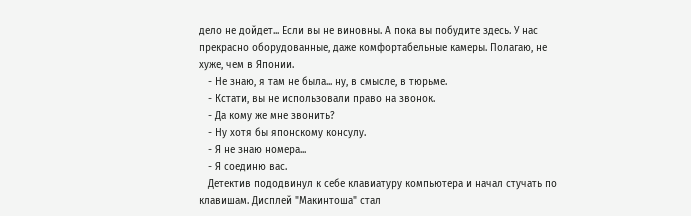дело не дойдет... Если вы не виновны. А пока вы побудите здесь. У нас прекрасно оборудованные, даже комфортабельные камеры. Полагаю, не хуже, чем в Японии.
   - Не знаю, я там не была... ну, в смысле, в тюрьме.
   - Кстати, вы не использовали право на звонок.
   - Да кому же мне звонить?
   - Ну хотя бы японскому консулу.
   - Я не знаю номера...
   - Я соединю вас.
   Детектив пододвинул к себе клавиатуру компьютера и начал стучать по клавишам. Дисплей "Макинтоша" стал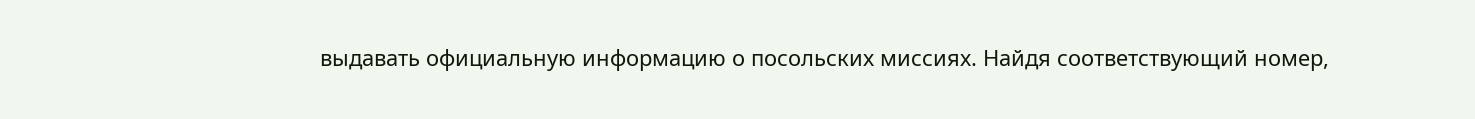выдавать официальную информацию о посольских миссиях. Найдя соответствующий номер,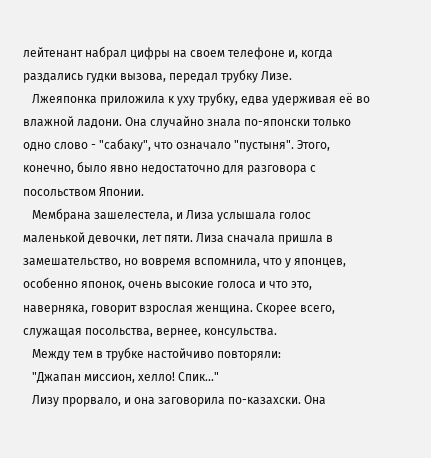лейтенант набрал цифры на своем телефоне и, когда раздались гудки вызова, передал трубку Лизе.
   Лжеяпонка приложила к уху трубку, едва удерживая её во влажной ладони. Она случайно знала по-японски только одно слово - "сабаку", что означало "пустыня". Этого, конечно, было явно недостаточно для разговора с посольством Японии.
   Мембрана зашелестела, и Лиза услышала голос маленькой девочки, лет пяти. Лиза сначала пришла в замешательство, но вовремя вспомнила, что у японцев, особенно японок, очень высокие голоса и что это, наверняка, говорит взрослая женщина. Скорее всего, служащая посольства, вернее, консульства.
   Между тем в трубке настойчиво повторяли:
   "Джапан миссион, хелло! Спик..."
   Лизу прорвало, и она заговорила по-казахски. Она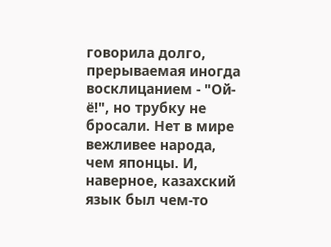говорила долго, прерываемая иногда восклицанием - "Ой-ё!", но трубку не бросали. Нет в мире вежливее народа, чем японцы. И, наверное, казахский язык был чем-то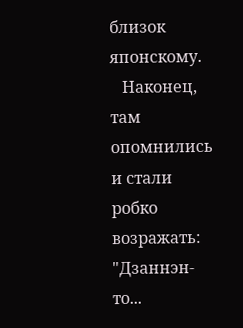близок японскому.
   Наконец, там опомнились и стали робко возражать: "Дзаннэн-то...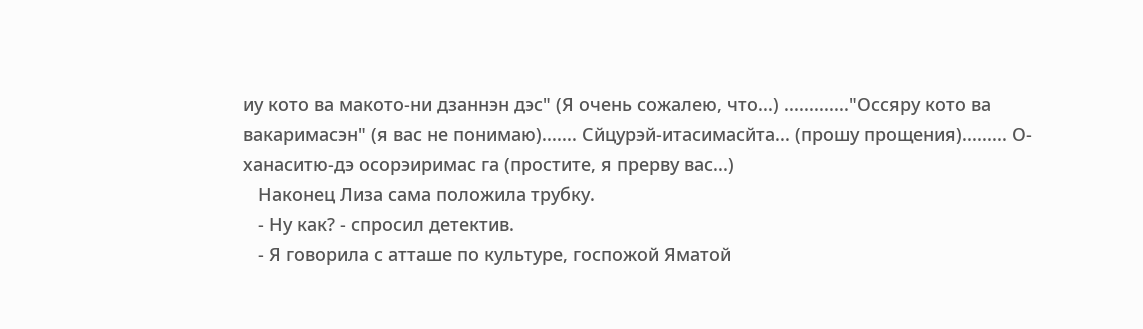иу кото ва макото-ни дзаннэн дэс" (Я очень сожалею, что...) ............."Оссяру кото ва вакаримасэн" (я вас не понимаю)....... Сйцурэй-итасимасйта... (прошу прощения)......... О-ханаситю-дэ осорэиримас га (простите, я прерву вас...)
   Наконец Лиза сама положила трубку.
   - Ну как? - спросил детектив.
   - Я говорила с атташе по культуре, госпожой Яматой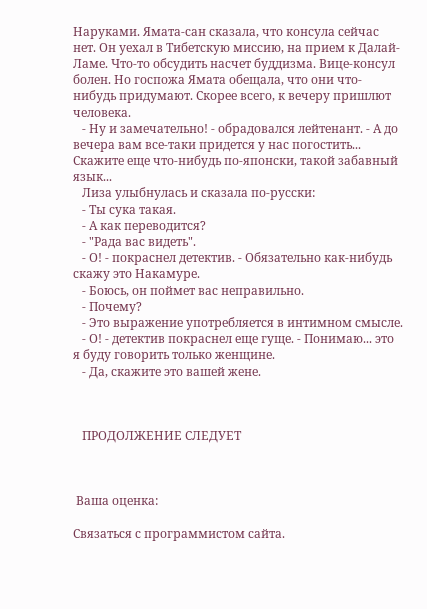Наруками. Ямата-сан сказала, что консула сейчас нет. Он уехал в Тибетскую миссию, на прием к Далай-Ламе. Что-то обсудить насчет буддизма. Вице-консул болен. Но госпожа Ямата обещала, что они что-нибудь придумают. Скорее всего, к вечеру пришлют человека.
   - Ну и замечательно! - обрадовался лейтенант. - А до вечера вам все-таки придется у нас погостить... Скажите еще что-нибудь по-японски, такой забавный язык...
   Лиза улыбнулась и сказала по-русски:
   - Ты сука такая.
   - А как переводится?
   - "Рада вас видеть".
   - О! - покраснел детектив. - Обязательно как-нибудь скажу это Накамуре.
   - Боюсь, он поймет вас неправильно.
   - Почему?
   - Это выражение употребляется в интимном смысле.
   - О! - детектив покраснел еще гуще. - Понимаю... это я буду говорить только женщине.
   - Да, скажите это вашей жене.



   ПРОДОЛЖЕНИЕ СЛЕДУЕТ



 Ваша оценка:

Связаться с программистом сайта.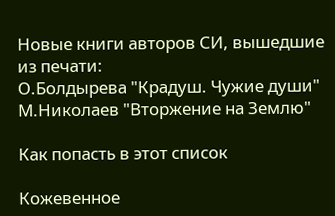Новые книги авторов СИ, вышедшие из печати:
О.Болдырева "Крадуш. Чужие души" М.Николаев "Вторжение на Землю"

Как попасть в этoт список

Кожевенное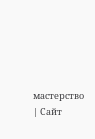мастерство | Сайт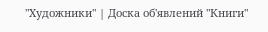"Художники" | Доска об'явлений "Книги"